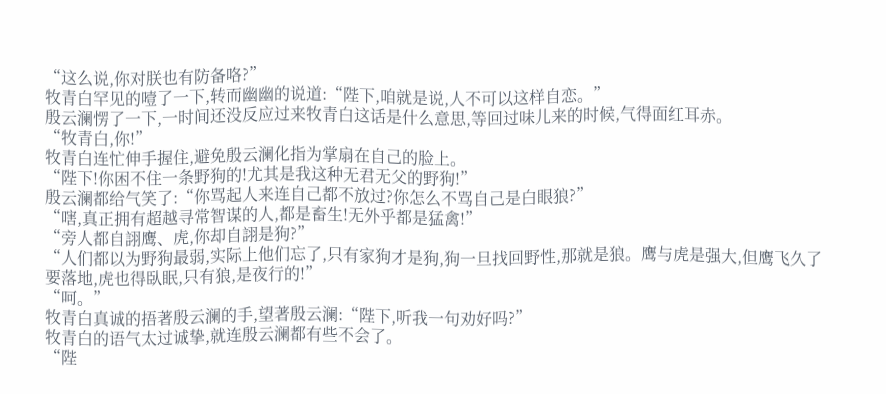“这么说,你对朕也有防备咯?”
牧青白罕见的噎了一下,转而幽幽的说道:“陛下,咱就是说,人不可以这样自恋。”
殷云澜愣了一下,一时间还没反应过来牧青白这话是什么意思,等回过味儿来的时候,气得面红耳赤。
“牧青白,你!”
牧青白连忙伸手握住,避免殷云澜化指为掌扇在自己的脸上。
“陛下!你困不住一条野狗的!尤其是我这种无君无父的野狗!”
殷云澜都给气笑了:“你骂起人来连自己都不放过?你怎么不骂自己是白眼狼?”
“嗐,真正拥有超越寻常智谋的人,都是畜生!无外乎都是猛禽!”
“旁人都自詡鹰、虎,你却自詡是狗?”
“人们都以为野狗最弱,实际上他们忘了,只有家狗才是狗,狗一旦找回野性,那就是狼。鹰与虎是强大,但鹰飞久了要落地,虎也得臥眠,只有狼,是夜行的!”
“呵。”
牧青白真诚的捂著殷云澜的手,望著殷云澜:“陛下,听我一句劝好吗?”
牧青白的语气太过诚挚,就连殷云澜都有些不会了。
“陛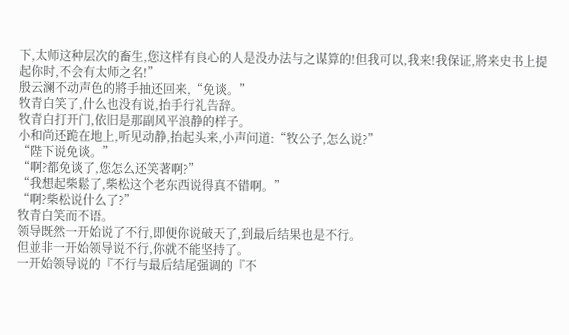下,太师这种层次的畜生,您这样有良心的人是没办法与之谋算的!但我可以,我来!我保证,將来史书上提起你时,不会有太师之名!”
殷云澜不动声色的將手抽还回来,“免谈。”
牧青白笑了,什么也没有说,抬手行礼告辞。
牧青白打开门,依旧是那副风平浪静的样子。
小和尚还跪在地上,听见动静,抬起头来,小声问道:“牧公子,怎么说?”
“陛下说免谈。”
“啊?都免谈了,您怎么还笑著啊?”
“我想起柴鬆了,柴松这个老东西说得真不错啊。”
“啊?柴松说什么了?”
牧青白笑而不语。
领导既然一开始说了不行,即便你说破天了,到最后结果也是不行。
但並非一开始领导说不行,你就不能坚持了。
一开始领导说的『不行与最后结尾强调的『不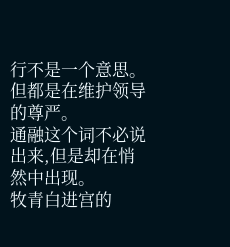行不是一个意思。
但都是在维护领导的尊严。
通融这个词不必说出来,但是却在悄然中出现。
牧青白进宫的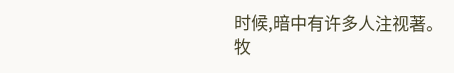时候,暗中有许多人注视著。
牧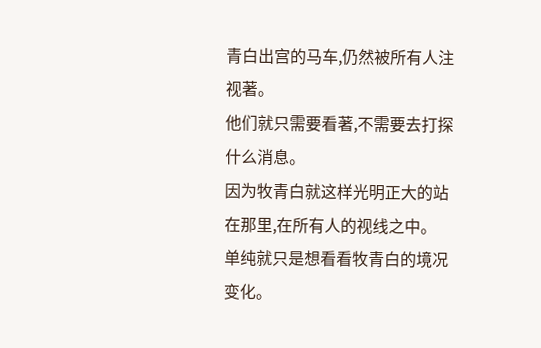青白出宫的马车,仍然被所有人注视著。
他们就只需要看著,不需要去打探什么消息。
因为牧青白就这样光明正大的站在那里,在所有人的视线之中。
单纯就只是想看看牧青白的境况变化。